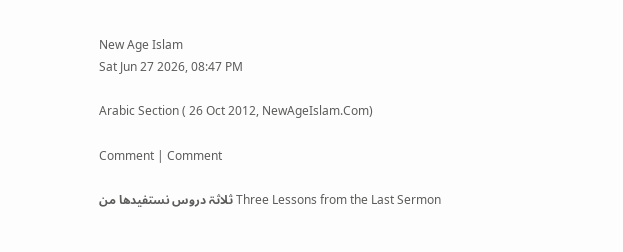New Age Islam
Sat Jun 27 2026, 08:47 PM

Arabic Section ( 26 Oct 2012, NewAgeIslam.Com)

Comment | Comment

Three Lessons from the Last Sermon ثلاثۃ دروس نستفیدھا من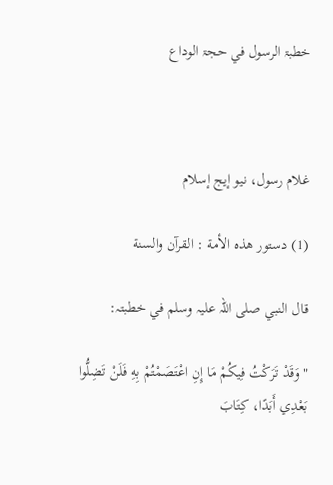خطبۃ الرسول في حجۃ الوداع



غلام رسول، نیو إیج إسلام

(1) دستور هذه الأمة : القرآن والسنة

قال النبي صلی اللہ علیہ وسلم في خطبتہ:

"وَقَدْ تَرَكْتُ فِيكُمْ مَا إِنِ اعْتَصَمْتُمْ بِهِ فَلَنْ تَضِلُّوا بَعْدِي أَبَدًا، كِتَابَ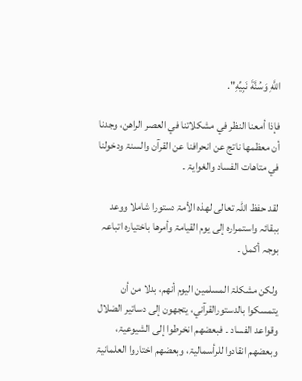اللَّهِ وَسُنَّةَ نَبِيِّهِ".

فإذا أمعنا النظر في مشکلاتنا في العصر الراھن، وجدنا أن معظمھا ناتج عن انحرافنا عن القرآن والسنۃ ودخولنا في متاھات الفساد والغوایۃ ۔

لقد حفظ اللہ تعالی لھذہ الأمۃ دستورا شاملا ووعد ببقائہ واستمرارہ إلی یوم القیامۃ وأمرھا باختیارہ اتباعہ بوجہ أکمل ۔

ولکن مشکلۃ المسلمین الیوم أنھم، بدلا من أن یتمسکوا بالدستورالقرآني، یتجھون إلی دساتیر الضلال وقواعد الفساد ۔ فبعضھم انخرطوا إلی الشیوعیۃ، وبعضھم انقادوا للرأسمالیۃ، وبعضھم اختاروا العلمانیۃ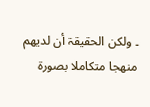۔ ولکن الحقیقۃ أن لدیھم منھجا متکاملا بصورۃ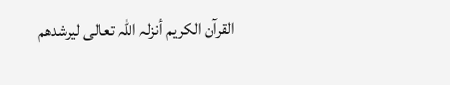القرآن الکریم أنزلہ اللہ تعالی لیرشدھم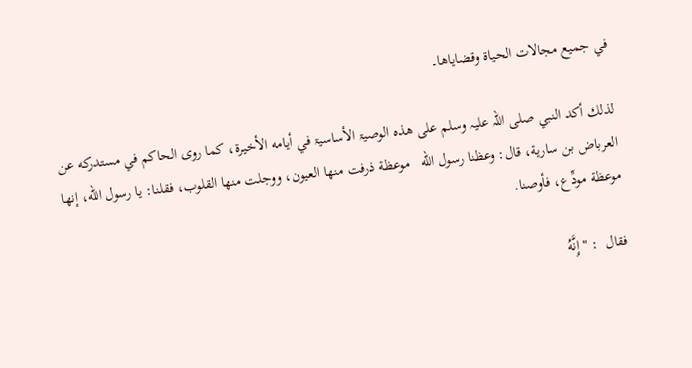في جمیع مجالات الحیاۃ وقضایاھا۔

لذلك أکد النبي صلی اللہ علیہ وسلم على هذہ الوصیۃ الأساسیۃ في أيامه الأخيرة، کما روى الحاكم في مستدركه عن العرباض بن سارية، قال: وعظنا رسول الله   موعظة ذرفت منها العيون، ووجلت منها القلوب، فقلنا: يا رسول الله، إنها موعظة مودِّع، فأوصنا.

فقال  : "إِنَّهُ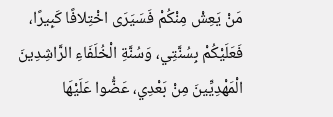مَنْ يَعِشْ مِنْكُمْ فَسَيَرَى اخْتِلافًا كَبِيرًا، فَعَلَيْكُمْ بِسُنَّتِي، وَسُنَّةِ الْخُلَفَاءِ الرَّاشِدِينَ الْمَهْدِيِّينَ مِنْ بَعْدِي، عَضُّوا عَلَيْهَا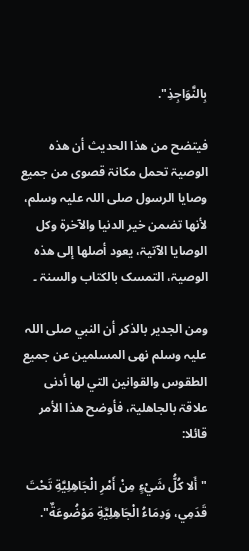بِالنَّوَاجِذِ".

فیتضح من ھذا الحدیث أن ھذہ الوصیۃ تحمل مکانۃ قصوی من جمیع وصایا الرسول صلی اللہ علیہ وسلم، لأنھا تضمن خیر الدنیا والآخرۃ وکل الوصایا الآتیۃ، یعود أصلھا إلی ھذہ الوصیۃ، التمسک بالکتاب والسنۃ ۔

ومن الجدیر بالذکر أن النبي صلی اللہ علیہ وسلم نھی المسلمین عن جمیع الطقوس والقوانین التي لھا أدنی علاقۃ بالجاھلیۃ، فأوضح ھذا الأمر قائلا:

"أَلا كُلُّ شَيْءٍ مِنْ أَمْرِ الْجَاهِلِيَّةِ تَحْتَ قَدَمِي، وَدِمَاءُ الْجَاهِلِيَّةِ مَوْضُوعَةٌ".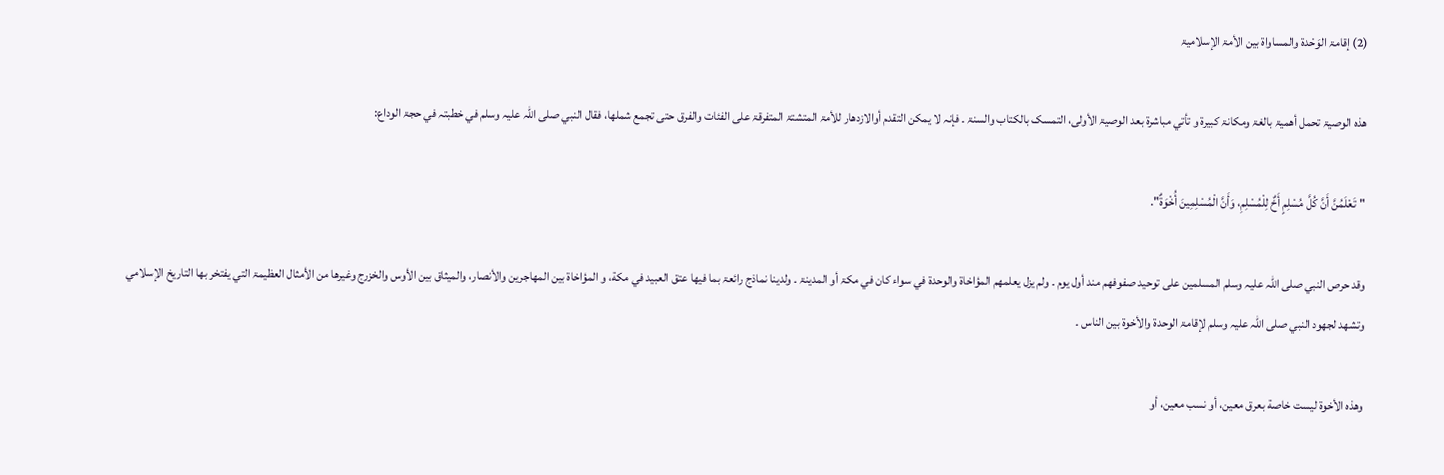(2) إقامۃ الوَحْدة والمساواة بين الأمۃ الإسلامیۃ

ھذہ الوصیۃ تحمل أھمیۃ بالغۃ ومکانۃ کبیرۃ و تأتي مباشرۃ بعد الوصیۃ الأولی، التمسک بالکتاب والسنۃ ۔ فإنہ لا یمکن التقدم أوالازدھار للأمۃ المتشتۃ المتفرقۃ علی الفئات والفرق حتی تجمع شملھا، فقال النبي صلی اللہ علیہ وسلم في خطبتہ في حجۃ الوداع:

"تَعْلَمُنَّ أَنَّ كُلَّ مُسْلِمٍ أَخٌ لِلْمُسْلِمِ، وَأَنَّ الْمُسْلِمِينَ أُخْوَةٌ".

وقد حرص النبي صلی اللہ علیہ وسلم المسلمین علی توحید صفوفھم مند أول یوم ۔ ولم یزل یعلمھم المؤاخاۃ والوحدۃ في سواء کان في مکۃ أو المدینۃ ۔ ولدینا نماذج رائعۃ بما فیھا عتق العبيد في مكة، و المؤاخاة بين المهاجرين والأنصار، والميثاق بين الأوس والخزرج وغیرھا من الأمثال العظیمۃ التي یفتخر بھا التاریخ الإسلامي وتشھد لجھود النبي صلی اللہ علیہ وسلم لإقامۃ الوحدۃ والأخوۃ بین الناس ۔

وهذه الأخوة ليست خاصة بعرق معين، أو نسب معين، أو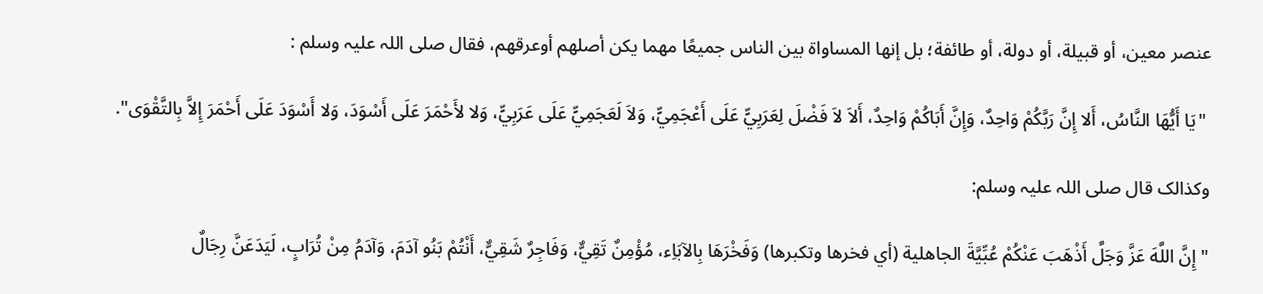عنصر معين، أو قبيلة، أو دولة، أو طائفة؛ بل إنها المساواة بين الناس جميعًا مھما یکن أصلھم أوعرقھم، فقال صلی اللہ علیہ وسلم :

 "يَا أَيُّهَا النَّاسُ، أَلا إِنَّ رَبَّكُمْ وَاحِدٌ، وَإِنَّ أَبَاكُمْ وَاحِدٌ، أَلاَ لاَ فَضْلَ لِعَرَبِيٍّ عَلَى أَعْجَمِيٍّ، وَلاَ لَعَجَمِيٍّ عَلَى عَرَبِيٍّ، وَلا لأَحْمَرَ عَلَى أَسْوَدَ، وَلا أَسْوَدَ عَلَى أَحْمَرَ إِلاَّ بِالتَّقْوَى".

وکذالک قال صلی اللہ علیہ وسلم:

"إِنَّ اللَّهَ عَزَّ وَجَلَّ أَذْهَبَ عَنْكُمْ عُبِّيَّةَ الجاهلية (أي فخرها وتكبرها) وَفَخْرَهَا بِالآبَاِء، مُؤْمِنٌ تَقِيٌّ، وَفَاجِرٌ شَقِيٌّ، أَنْتُمْ بَنُو آدَمَ، وَآدَمُ مِنْ تُرَابٍ، لَيَدَعَنَّ رِجَالٌ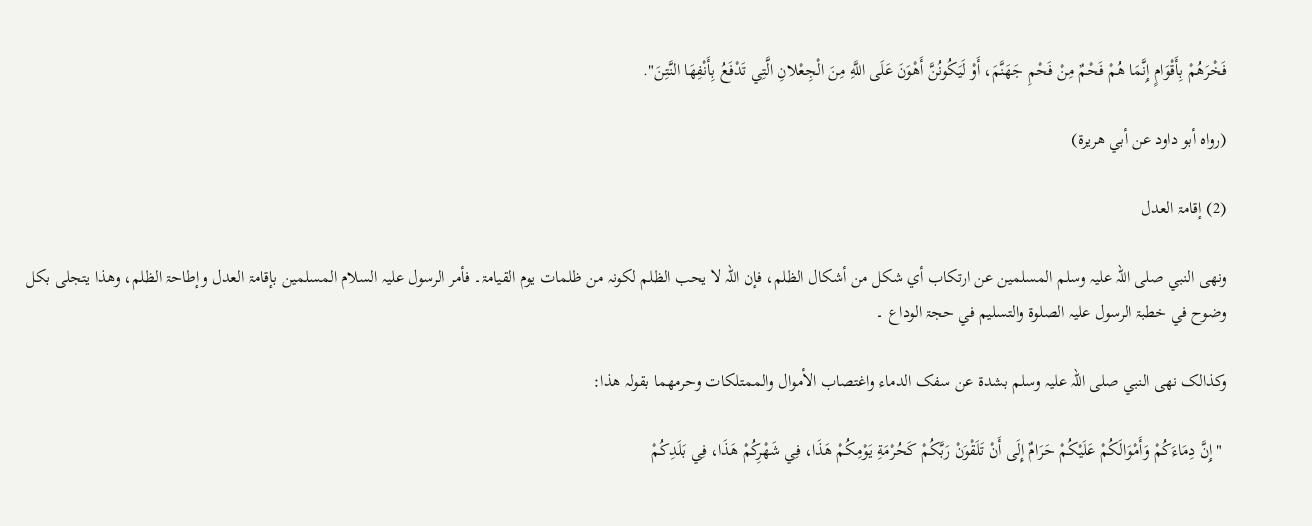فَخْرَهُمْ بِأَقْوَامٍ إِنَّمَا هُمْ فَحْمٌ مِنْ فَحْمِ جَهَنَّمَ، أَوْ لَيَكُونُنَّ أَهْوَنَ عَلَى اللَّهِ مِنَ الْجِعْلانِ الَّتِي تَدْفَعُ بِأَنْفِهَا النَّتِنَ".

(رواه أبو داود عن أبي هريرة)

(2) إقامۃ العدل

ونھی النبي صلی اللہ علیہ وسلم المسلمین عن ارتکاب أي شکل من أشکال الظلم، فإن اللہ لا یحب الظلم لکونہ من ظلمات یوم القیامۃ۔ فأمر الرسول علیہ السلام المسلمین بإقامۃ العدل وإطاحۃ الظلم، وھذا یتجلی بکل وضوح في خطبۃ الرسول علیہ الصلوۃ والتسلیم في حجۃ الوداع ۔

وکذالک نھی النبي صلی اللہ علیہ وسلم بشدۃ عن سفک الدماء واغتصاب الأموال والممتلکات وحرمھما بقولہ ھذا:

 "إِنَّ دِمَاءَكُمْ وَأَمْوَالَكُمْ عَلَيْكُمْ حَرَامٌ إِلَى أَنْ تَلَقْوَنْ رَبَّكُمْ كَحُرْمَةِ يَوْمِكُمْ هَذَا، فِي شَهْرِكُمْ هَذَا، فِي بَلَدِكُمْ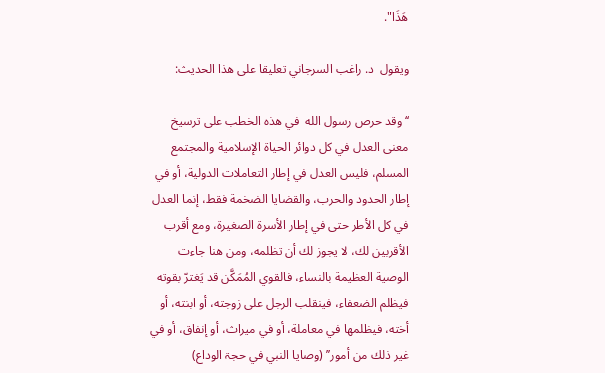هَذَا".

ویقول  د. راغب السرجاني تعلیقا علی ھذا الحدیث:

‘‘وقد حرص رسول الله  في هذه الخطب على ترسيخ معنى العدل في كل دوائر الحياة الإسلامية والمجتمع المسلم، فليس العدل في إطار التعاملات الدولية، أو في إطار الحدود والحرب، والقضايا الضخمة فقط، إنما العدل في كل الأطر حتى في إطار الأسرة الصغيرة، ومع أقرب الأقربين لك، لا يجوز لك أن تظلمه، ومن هنا جاءت الوصية العظيمة بالنساء، فالقوي المُمَكَّن قد يَغترّ بقوته فيظلم الضعفاء، فينقلب الرجل على زوجته، أو ابنته، أو أخته، فيظلمها في معاملة، أو في ميراث، أو إنفاق، أو في غير ذلك من أمور’’ (وصایا النبي في حجۃ الوداع)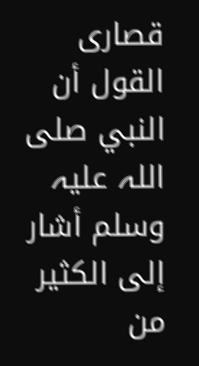قصاری القول أن النبي صلی اللہ علیہ وسلم أشار إلى الكثير من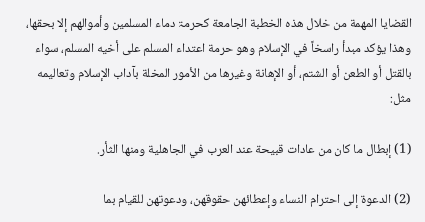القضايا المهمة من خلال هذه الخطبة الجامعة كحرمۃ دماء المسلمين وأموالهم إلا بحقها، وهذا يؤكد مبدأ راسخاً في الإسلام وهو حرمة اعتداء المسلم على أخيه المسلم، سواء بالقتل أو الطعن أو الشتم، أو الإهانة وغيرها من الأمور المخلة بآداب الإسلام وتعاليمه مثل:

(1) إبطال ما كان من عادات قبيحة عند العرب في الجاهلية ومنها الثأر.

(2) الدعوة إلى احترام النساء وإعطائهن حقوقهن، ودعوتهن للقيام بما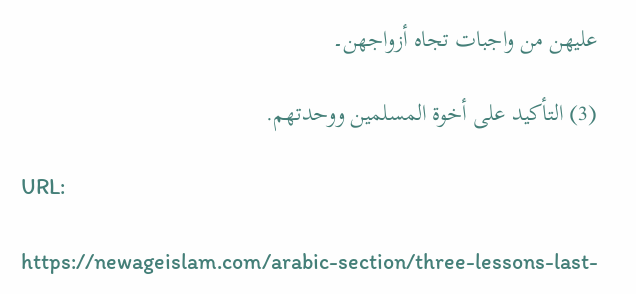عليهن من واجبات تجاه أزواجهن۔

(3) التأكيد على أخوة المسلمين ووحدتهم.

URL:

https://newageislam.com/arabic-section/three-lessons-last-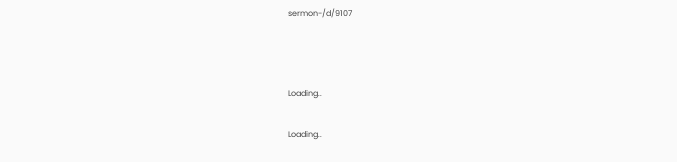sermon-/d/9107



Loading..

Loading..